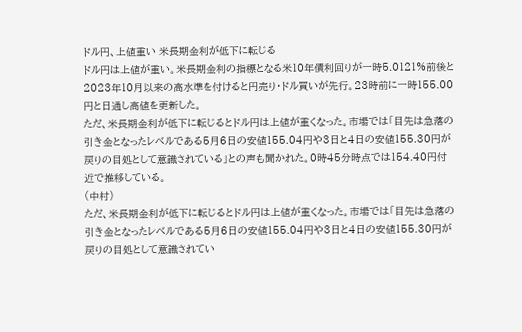ドル円、上値重い 米長期金利が低下に転じる
ドル円は上値が重い。米長期金利の指標となる米10年債利回りが一時5.0121%前後と2023年10月以来の高水準を付けると円売り・ドル買いが先行。23時前に一時155.00円と日通し高値を更新した。
ただ、米長期金利が低下に転じるとドル円は上値が重くなった。市場では「目先は急落の引き金となったレベルである5月6日の安値155.04円や3日と4日の安値155.30円が戻りの目処として意識されている」との声も聞かれた。0時45分時点では154.40円付近で推移している。
(中村)
ただ、米長期金利が低下に転じるとドル円は上値が重くなった。市場では「目先は急落の引き金となったレベルである5月6日の安値155.04円や3日と4日の安値155.30円が戻りの目処として意識されてい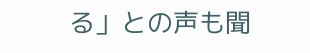る」との声も聞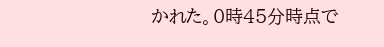かれた。0時45分時点で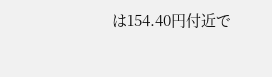は154.40円付近で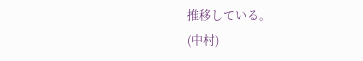推移している。
(中村)